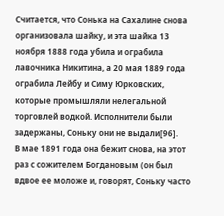Считается, что Сонька на Сахалине снова организовала шайку, и эта шайка 13 ноября 1888 года убила и ограбила лавочника Никитина, а 20 мая 1889 года ограбила Лейбу и Симу Юрковских, которые промышляли нелегальной торговлей водкой. Исполнители были задержаны, Соньку они не выдали[96].
В мае 1891 года она бежит снова, на этот раз с сожителем Богдановым (он был вдвое ее моложе и, говорят, Соньку часто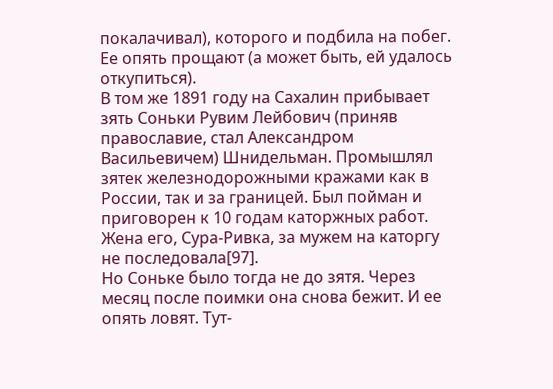покалачивал), которого и подбила на побег. Ее опять прощают (а может быть, ей удалось откупиться).
В том же 1891 году на Сахалин прибывает зять Соньки Рувим Лейбович (приняв православие, стал Александром Васильевичем) Шнидельман. Промышлял зятек железнодорожными кражами как в России, так и за границей. Был пойман и приговорен к 10 годам каторжных работ. Жена его, Сура-Ривка, за мужем на каторгу не последовала[97].
Но Соньке было тогда не до зятя. Через месяц после поимки она снова бежит. И ее опять ловят. Тут-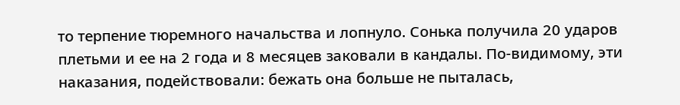то терпение тюремного начальства и лопнуло. Сонька получила 20 ударов плетьми и ее на 2 года и 8 месяцев заковали в кандалы. По-видимому, эти наказания, подействовали: бежать она больше не пыталась,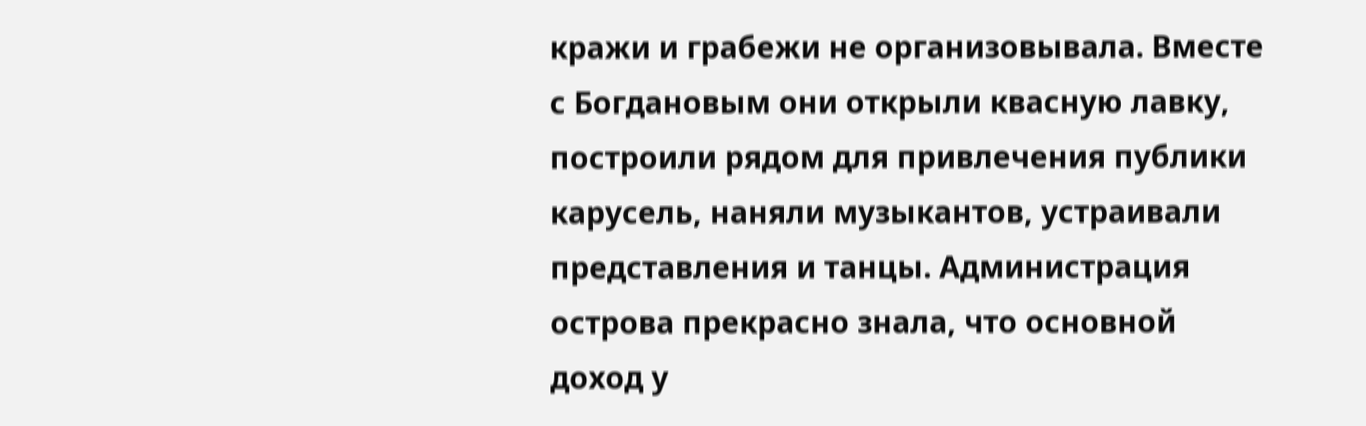кражи и грабежи не организовывала. Вместе с Богдановым они открыли квасную лавку, построили рядом для привлечения публики карусель, наняли музыкантов, устраивали представления и танцы. Администрация острова прекрасно знала, что основной доход у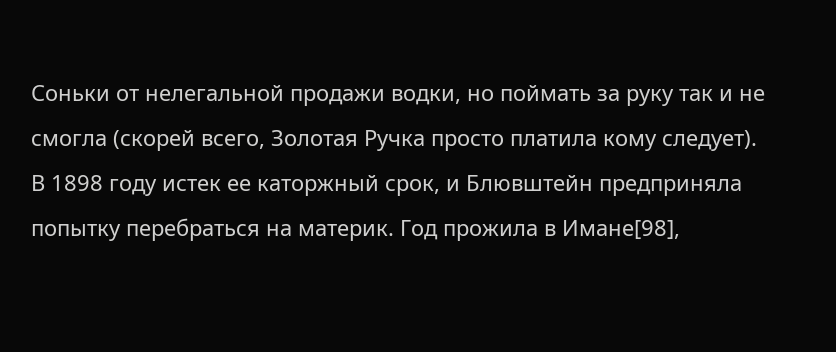Соньки от нелегальной продажи водки, но поймать за руку так и не смогла (скорей всего, Золотая Ручка просто платила кому следует).
В 1898 году истек ее каторжный срок, и Блювштейн предприняла попытку перебраться на материк. Год прожила в Имане[98],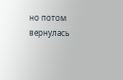но потом вернулась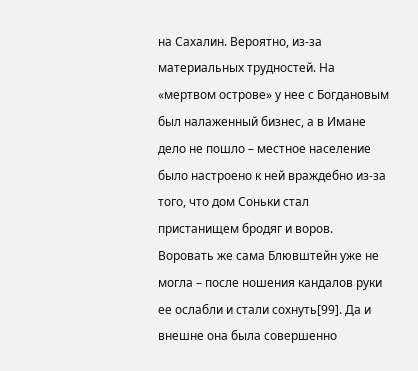на Сахалин. Вероятно, из-за материальных трудностей. На «мертвом острове» у нее с Богдановым был налаженный бизнес, а в Имане дело не пошло – местное население было настроено к ней враждебно из-за того, что дом Соньки стал пристанищем бродяг и воров. Воровать же сама Блювштейн уже не могла – после ношения кандалов руки ее ослабли и стали сохнуть[99]. Да и внешне она была совершенно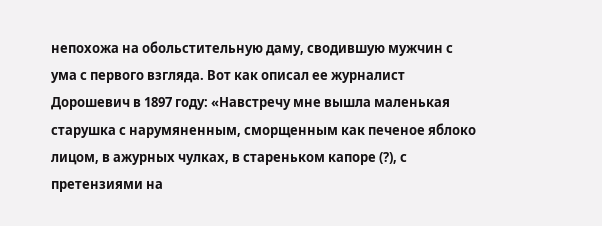непохожа на обольстительную даму, сводившую мужчин с ума с первого взгляда. Вот как описал ее журналист Дорошевич в 1897 году: «Навстречу мне вышла маленькая старушка с нарумяненным, сморщенным как печеное яблоко лицом, в ажурных чулках, в стареньком капоре (?), с претензиями на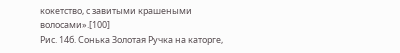кокетство, с завитыми крашеными волосами».[100]
Рис. 14б. Сонька Золотая Ручка на каторге,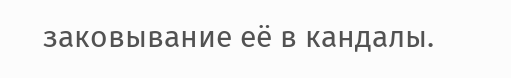заковывание её в кандалы.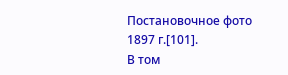Постановочное фото 1897 г.[101].
В том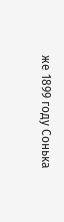же 1899 году Сонька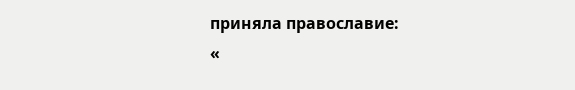приняла православие:
«